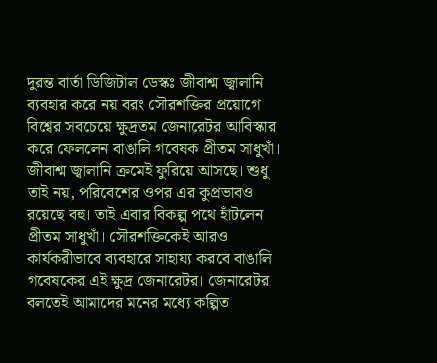দুরন্ত বার্তা ডিজিটাল ডেস্কঃ জীবাশ্ম জ্বালানি ব্যবহার করে নয় বরং সৌরশক্তির প্রয়োগে বিশ্বের সবচেয়ে ক্ষুদ্রতম জেনারেটর আবিস্কার করে ফেললেন বাঙালি গবেষক প্রীতম সাধুখাঁ। জীবাশ্ম জ্বালানি ক্রমেই ফুরিয়ে আসছে। শুধু তাই নয়, পরিবেশের ওপর এর কুপ্রভাবও রয়েছে বহু। তাই এবার বিকল্প পথে হাঁটলেন প্রীতম সাধুখাঁ। সৌরশক্তিকেই আরও কার্যকরীভাবে ব্যবহারে সাহায্য করবে বাঙালি গবেষকের এই ক্ষুদ্র জেনারেটর। জেনারেটর বলতেই আমাদের মনের মধ্যে কল্পিত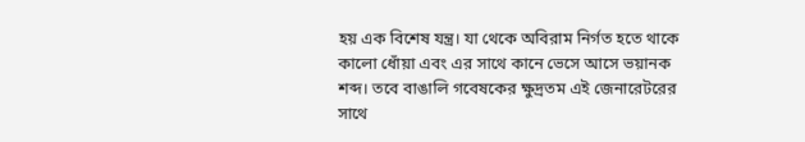হয় এক বিশেষ যন্ত্র। যা থেকে অবিরাম নির্গত হতে থাকে কালো ধোঁয়া এবং এর সাথে কানে ভেসে আসে ভয়ানক শব্দ। তবে বাঙালি গবেষকের ক্ষুদ্রতম এই জেনারেটরের সাথে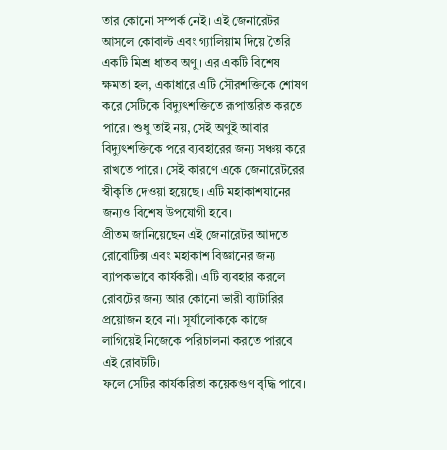তার কোনো সম্পর্ক নেই। এই জেনারেটর আসলে কোবাল্ট এবং গ্যালিয়াম দিয়ে তৈরি একটি মিশ্র ধাতব অণু। এর একটি বিশেষ ক্ষমতা হল, একাধারে এটি সৌরশক্তিকে শোষণ করে সেটিকে বিদ্যুৎশক্তিতে রূপান্তরিত করতে পারে। শুধু তাই নয়, সেই অণুই আবার বিদ্যুৎশক্তিকে পরে ব্যবহারের জন্য সঞ্চয় করে রাখতে পারে। সেই কারণে একে জেনারেটরের স্বীকৃতি দেওয়া হয়েছে। এটি মহাকাশযানের জন্যও বিশেষ উপযোগী হবে।
প্রীতম জানিয়েছেন এই জেনারেটর আদতে রোবোটিক্স এবং মহাকাশ বিজ্ঞানের জন্য ব্যাপকভাবে কার্যকরী। এটি ব্যবহার করলে রোবটের জন্য আর কোনো ভারী ব্যাটারির প্রয়োজন হবে না। সূর্যালোককে কাজে লাগিয়েই নিজেকে পরিচালনা করতে পারবে এই রোবটটি।
ফলে সেটির কার্যকরিতা কয়েকগুণ বৃদ্ধি পাবে।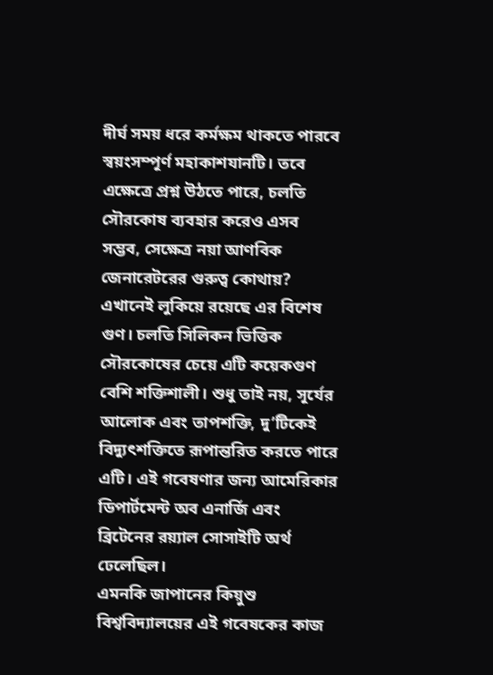দীর্ঘ সময় ধরে কর্মক্ষম থাকতে পারবে স্বয়ংসম্পূর্ণ মহাকাশযানটি। তবে এক্ষেত্রে প্রশ্ন উঠতে পারে, চলতি সৌরকোষ ব্যবহার করেও এসব সম্ভব, সেক্ষেত্র নয়া আণবিক জেনারেটরের গুরুত্ব কোথায়? এখানেই লুকিয়ে রয়েছে এর বিশেষ গুণ। চলতি সিলিকন ভিত্তিক সৌরকোষের চেয়ে এটি কয়েকগুণ বেশি শক্তিশালী। শুধু তাই নয়, সূর্যের আলোক এবং তাপশক্তি, দু’টিকেই বিদ্যুৎশক্তিতে রূপান্তরিত করতে পারে এটি। এই গবেষণার জন্য আমেরিকার ডিপার্টমেন্ট অব এনার্জি এবং ব্রিটেনের রয়্যাল সোসাইটি অর্থ ঢেলেছিল।
এমনকি জাপানের কিয়ুশু বিশ্ববিদ্যালয়ের এই গবেষকের কাজ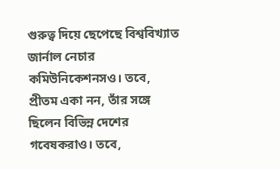গুরুত্ব দিয়ে ছেপেছে বিশ্ববিখ্যাত জার্নাল নেচার কমিউনিকেশনসও। তবে, প্রীতম একা নন, তাঁর সঙ্গে ছিলেন বিভিন্ন দেশের গবেষকরাও। তবে,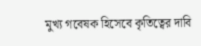মুখ্য গবেষক হিসেবে কৃতিত্বের দাবি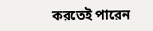করতেই পারেন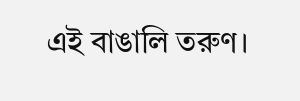এই বাঙালি তরুণ।